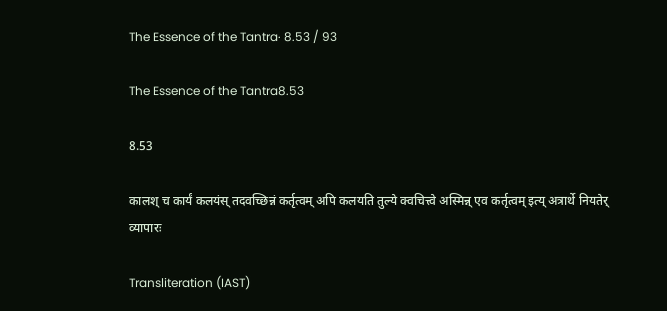The Essence of the Tantra· 8.53 / 93

The Essence of the Tantra8.53

8.53

कालश् च कार्यं कलयंस् तदवच्छिन्नं कर्तृत्वम् अपि कलयति तुल्ये क्वचित्त्वे अस्मिन्न् एव कर्तृत्वम् इत्य् अत्रार्थे नियतेर् व्यापारः

Transliteration (IAST)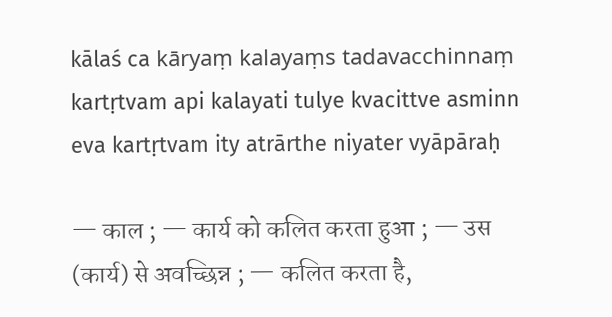kālaś ca kāryaṃ kalayaṃs tadavacchinnaṃ kartṛtvam api kalayati tulye kvacittve asminn eva kartṛtvam ity atrārthe niyater vyāpāraḥ

— काल ; — कार्य को कलित करता हुआ ; — उस (कार्य) से अवच्छिन्न ; — कलित करता है,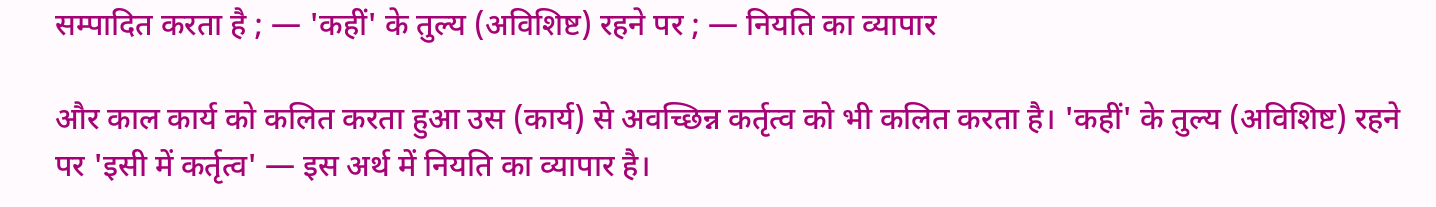सम्पादित करता है ; — 'कहीं' के तुल्य (अविशिष्ट) रहने पर ; — नियति का व्यापार

और काल कार्य को कलित करता हुआ उस (कार्य) से अवच्छिन्न कर्तृत्व को भी कलित करता है। 'कहीं' के तुल्य (अविशिष्ट) रहने पर 'इसी में कर्तृत्व' — इस अर्थ में नियति का व्यापार है।